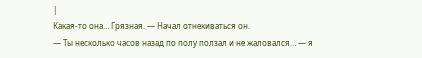|
Какая-то она… Грязная. — Начал отнекиваться он.
— Ты несколько часов назад по полу ползал и не жаловался… — я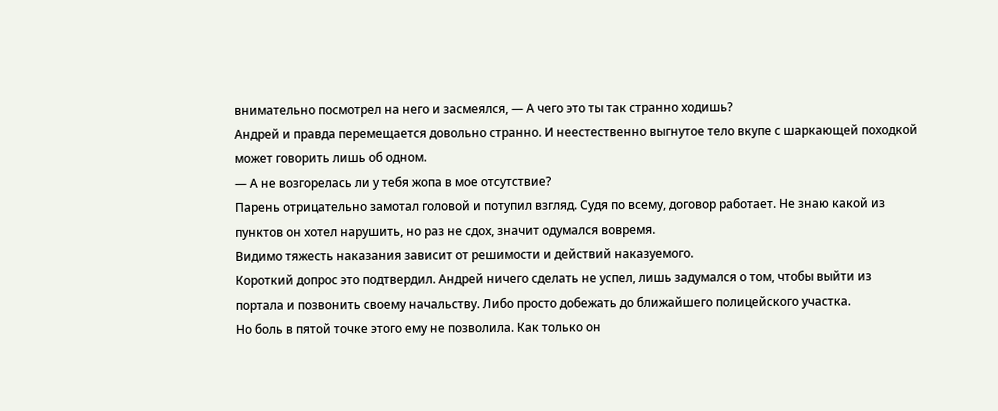внимательно посмотрел на него и засмеялся, — А чего это ты так странно ходишь?
Андрей и правда перемещается довольно странно. И неестественно выгнутое тело вкупе с шаркающей походкой может говорить лишь об одном.
— А не возгорелась ли у тебя жопа в мое отсутствие?
Парень отрицательно замотал головой и потупил взгляд. Судя по всему, договор работает. Не знаю какой из пунктов он хотел нарушить, но раз не сдох, значит одумался вовремя.
Видимо тяжесть наказания зависит от решимости и действий наказуемого.
Короткий допрос это подтвердил. Андрей ничего сделать не успел, лишь задумался о том, чтобы выйти из портала и позвонить своему начальству. Либо просто добежать до ближайшего полицейского участка.
Но боль в пятой точке этого ему не позволила. Как только он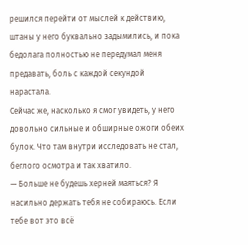решился перейти от мыслей к действию, штаны у него буквально задымились, и пока бедолага полностью не передумал меня предавать, боль с каждой секундой нарастала.
Сейчас же, насколько я смог увидеть, у него довольно сильные и обширные ожоги обеих булок. Что там внутри исследовать не стал, беглого осмотра и так хватило.
— Больше не будешь херней маяться? Я насильно держать тебя не собираюсь. Если тебе вот это всё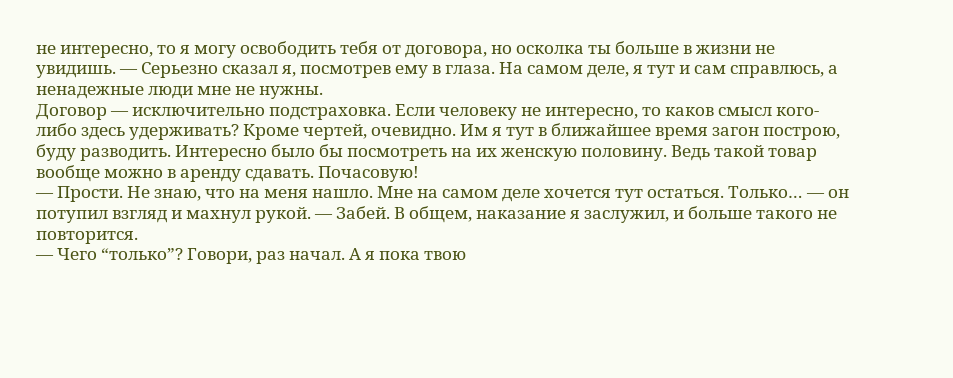не интересно, то я могу освободить тебя от договора, но осколка ты больше в жизни не увидишь. — Серьезно сказал я, посмотрев ему в глаза. На самом деле, я тут и сам справлюсь, а ненадежные люди мне не нужны.
Договор — исключительно подстраховка. Если человеку не интересно, то каков смысл кого-либо здесь удерживать? Кроме чертей, очевидно. Им я тут в ближайшее время загон построю, буду разводить. Интересно было бы посмотреть на их женскую половину. Ведь такой товар вообще можно в аренду сдавать. Почасовую!
— Прости. Не знаю, что на меня нашло. Мне на самом деле хочется тут остаться. Только… — он потупил взгляд и махнул рукой. — Забей. В общем, наказание я заслужил, и больше такого не повторится.
— Чего “только”? Говори, раз начал. А я пока твою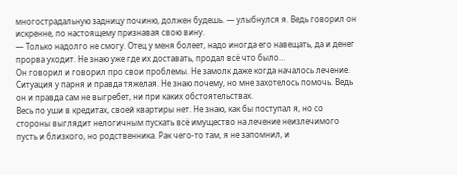многострадальную задницу починю, должен будешь. — улыбнулся я. Ведь говорил он искренне, по настоящему признавая свою вину.
— Только надолго не смогу. Отец у меня болеет, надо иногда его навещать, да и денег прорва уходит. Не знаю уже где их доставать, продал всё что было…
Он говорил и говорил про свои проблемы. Не замолк даже когда началось лечение. Ситуация у парня и правда тяжелая. Не знаю почему, но мне захотелось помочь. Ведь он и правда сам не выгребет, ни при каких обстоятельствах.
Весь по уши в кредитах, своей квартиры нет. Не знаю, как бы поступал я, но со стороны выглядит нелогичным пускать всё имущество на лечение неизлечимого пусть и близкого, но родственника. Рак чего-то там, я не запомнил, и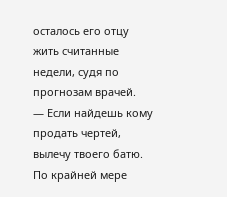осталось его отцу жить считанные недели, судя по прогнозам врачей.
— Если найдешь кому продать чертей, вылечу твоего батю. По крайней мере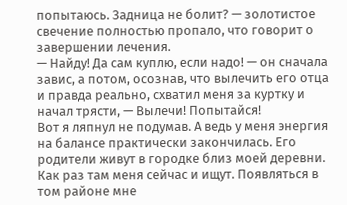попытаюсь. Задница не болит? — золотистое свечение полностью пропало, что говорит о завершении лечения.
— Найду! Да сам куплю, если надо! — он сначала завис, а потом, осознав, что вылечить его отца и правда реально, схватил меня за куртку и начал трясти, — Вылечи! Попытайся!
Вот я ляпнул не подумав. А ведь у меня энергия на балансе практически закончилась. Его родители живут в городке близ моей деревни. Как раз там меня сейчас и ищут. Появляться в том районе мне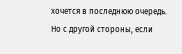хочется в последнюю очередь.
Но с другой стороны, если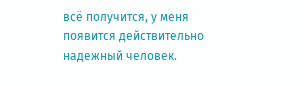всё получится, у меня появится действительно надежный человек.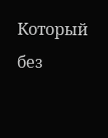Который без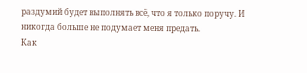раздумий будет выполнять всё, что я только поручу. И никогда больше не подумает меня предать.
Как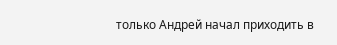только Андрей начал приходить в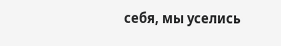себя, мы уселись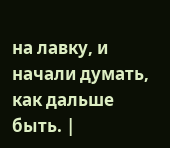на лавку, и начали думать, как дальше быть. |